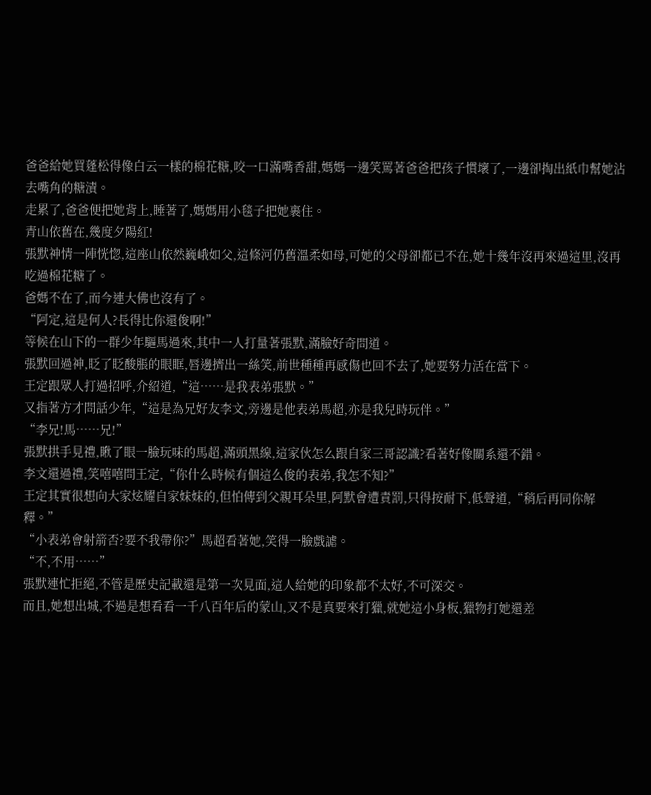爸爸給她買蓬松得像白云一樣的棉花糖,咬一口滿嘴香甜,媽媽一邊笑罵著爸爸把孩子慣壞了,一邊卻掏出紙巾幫她沾去嘴角的糖漬。
走累了,爸爸便把她背上,睡著了,媽媽用小毯子把她裹住。
青山依舊在,幾度夕陽紅!
張默神情一陣恍惚,這座山依然巍峨如父,這條河仍舊溫柔如母,可她的父母卻都已不在,她十幾年沒再來過這里,沒再吃過棉花糖了。
爸媽不在了,而今連大佛也沒有了。
“阿定,這是何人?長得比你還俊啊!”
等候在山下的一群少年驅馬過來,其中一人打量著張默,滿臉好奇問道。
張默回過神,眨了眨酸脹的眼眶,唇邊擠出一絲笑,前世種種再感傷也回不去了,她要努力活在當下。
王定跟眾人打過招呼,介紹道,“這……是我表弟張默。”
又指著方才問話少年,“這是為兄好友李文,旁邊是他表弟馬超,亦是我兒時玩伴。”
“李兄!馬……兄!”
張默拱手見禮,瞅了眼一臉玩味的馬超,滿頭黑線,這家伙怎么跟自家三哥認識?看著好像關系還不錯。
李文還過禮,笑嘻嘻問王定,“你什么時候有個這么俊的表弟,我怎不知?”
王定其實很想向大家炫耀自家妹妹的,但怕傳到父親耳朵里,阿默會遭責罰,只得按耐下,低聲道,“稍后再同你解釋。”
“小表弟會射箭否?要不我帶你?”馬超看著她,笑得一臉戲謔。
“不,不用……”
張默連忙拒絕,不管是歷史記載還是第一次見面,這人給她的印象都不太好,不可深交。
而且,她想出城,不過是想看看一千八百年后的蒙山,又不是真要來打獵,就她這小身板,獵物打她還差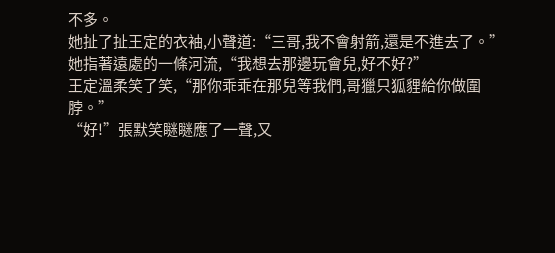不多。
她扯了扯王定的衣袖,小聲道:“三哥,我不會射箭,還是不進去了。”
她指著遠處的一條河流,“我想去那邊玩會兒,好不好?”
王定溫柔笑了笑,“那你乖乖在那兒等我們,哥獵只狐貍給你做圍脖。”
“好!”張默笑瞇瞇應了一聲,又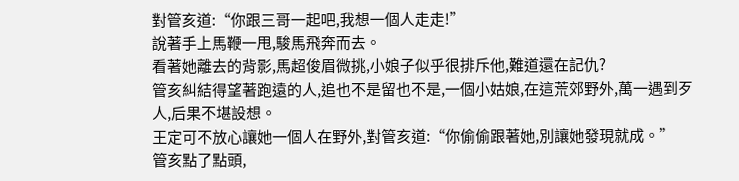對管亥道:“你跟三哥一起吧,我想一個人走走!”
說著手上馬鞭一甩,駿馬飛奔而去。
看著她離去的背影,馬超俊眉微挑,小娘子似乎很排斥他,難道還在記仇?
管亥糾結得望著跑遠的人,追也不是留也不是,一個小姑娘,在這荒郊野外,萬一遇到歹人,后果不堪設想。
王定可不放心讓她一個人在野外,對管亥道:“你偷偷跟著她,別讓她發現就成。”
管亥點了點頭,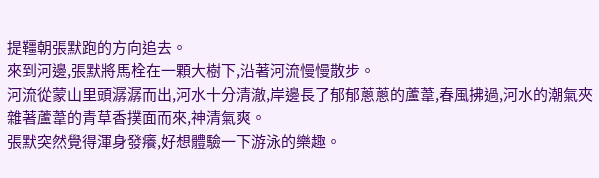提韁朝張默跑的方向追去。
來到河邊,張默將馬栓在一顆大樹下,沿著河流慢慢散步。
河流從蒙山里頭潺潺而出,河水十分清澈,岸邊長了郁郁蔥蔥的蘆葦,春風拂過,河水的潮氣夾雜著蘆葦的青草香撲面而來,神清氣爽。
張默突然覺得渾身發癢,好想體驗一下游泳的樂趣。